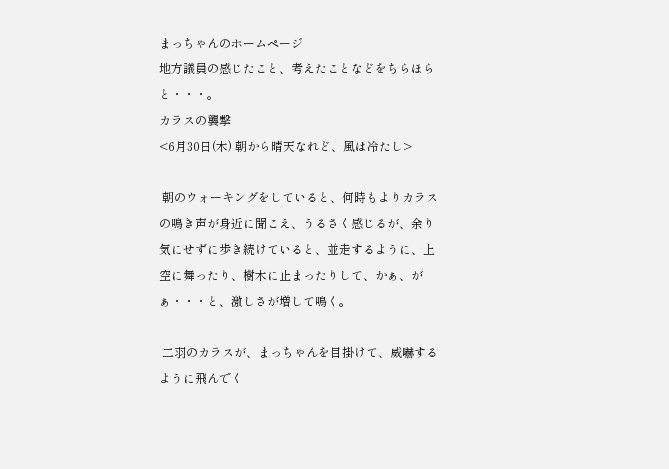まっちゃんのホームページ
地方議員の感じたこと、考えたことなどをちらほらと・・・。
カラスの襲撃
<6月30日(木) 朝から晴天なれど、風は冷たし>

 朝のウォーキングをしていると、何時もよりカラスの鳴き声が身近に聞こえ、うるさく感じるが、余り気にせずに歩き続けていると、並走するように、上空に舞ったり、樹木に止まったりして、かぁ、がぁ・・・と、激しさが増して鳴く。

 二羽のカラスが、まっちゃんを目掛けて、威嚇するように飛んでく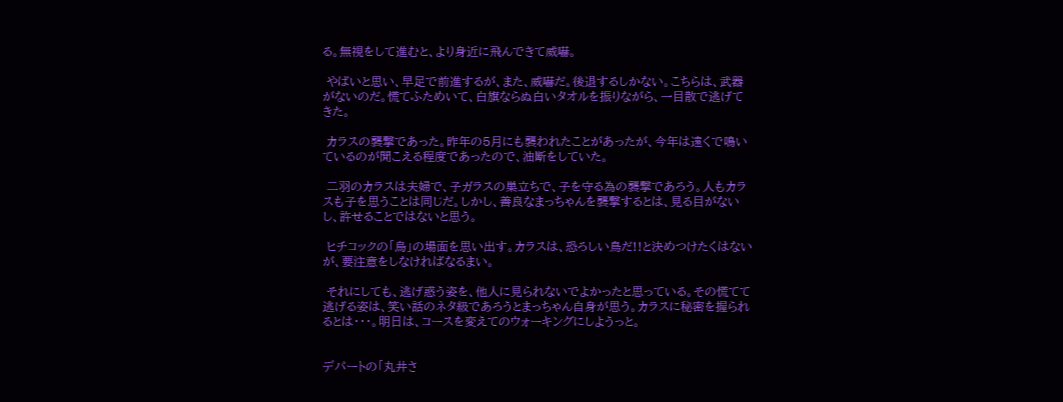る。無視をして進むと、より身近に飛んできて威嚇。

 やばいと思い、早足で前進するが、また、威嚇だ。後退するしかない。こちらは、武器がないのだ。慌てふためいて、白旗ならぬ白いタオルを振りながら、一目散で逃げてきた。

 カラスの襲撃であった。昨年の5月にも襲われたことがあったが、今年は遠くで鳴いているのが聞こえる程度であったので、油断をしていた。

 二羽のカラスは夫婦で、子ガラスの巣立ちで、子を守る為の襲撃であろう。人もカラスも子を思うことは同じだ。しかし、善良なまっちゃんを襲撃するとは、見る目がないし、許せることではないと思う。

 ヒチコックの「烏」の場面を思い出す。カラスは、恐ろしい鳥だ!!と決めつけたくはないが、要注意をしなければなるまい。

 それにしても、逃げ惑う姿を、他人に見られないでよかったと思っている。その慌てて逃げる姿は、笑い話のネタ級であろうとまっちゃん自身が思う。カラスに秘密を握られるとは・・・。明日は、コースを変えてのウォーキングにしようっと。


デパートの「丸井さ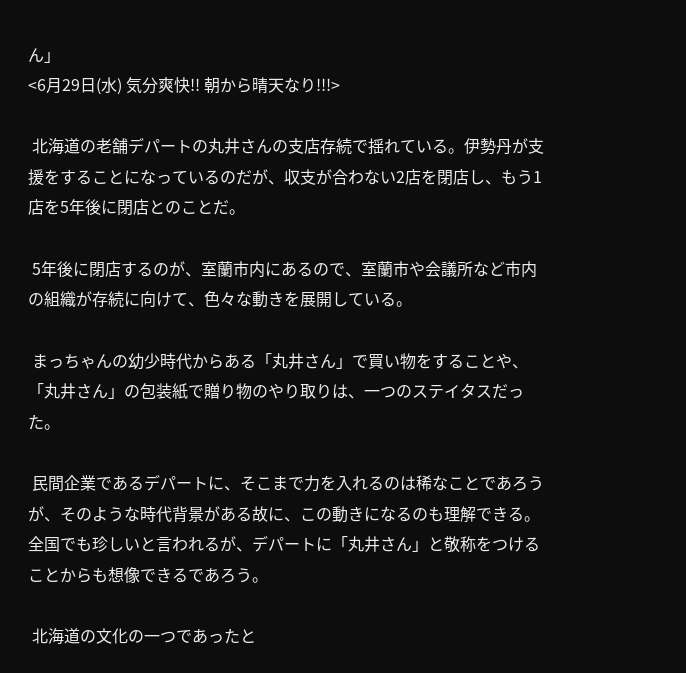ん」
<6月29日(水) 気分爽快!! 朝から晴天なり!!!>

 北海道の老舗デパートの丸井さんの支店存続で揺れている。伊勢丹が支援をすることになっているのだが、収支が合わない2店を閉店し、もう1店を5年後に閉店とのことだ。

 5年後に閉店するのが、室蘭市内にあるので、室蘭市や会議所など市内の組織が存続に向けて、色々な動きを展開している。

 まっちゃんの幼少時代からある「丸井さん」で買い物をすることや、「丸井さん」の包装紙で贈り物のやり取りは、一つのステイタスだった。

 民間企業であるデパートに、そこまで力を入れるのは稀なことであろうが、そのような時代背景がある故に、この動きになるのも理解できる。全国でも珍しいと言われるが、デパートに「丸井さん」と敬称をつけることからも想像できるであろう。

 北海道の文化の一つであったと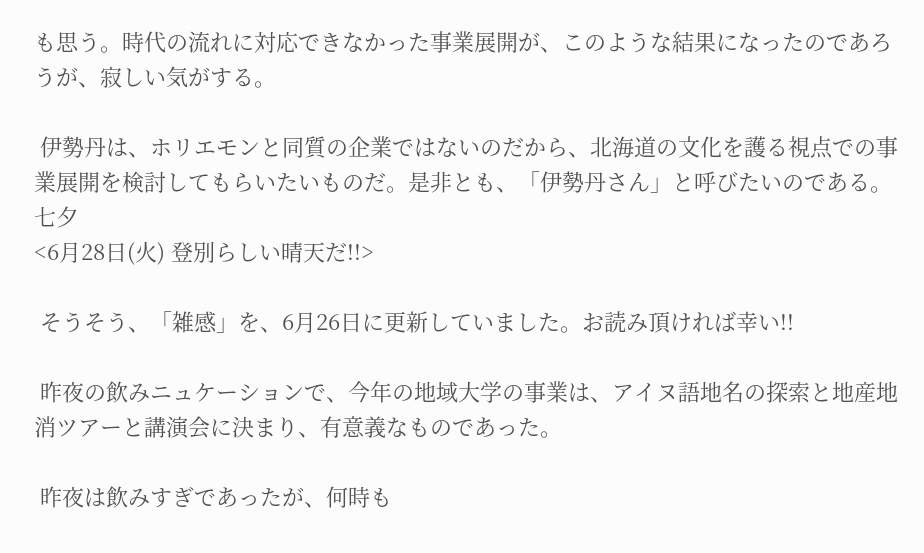も思う。時代の流れに対応できなかった事業展開が、このような結果になったのであろうが、寂しい気がする。

 伊勢丹は、ホリエモンと同質の企業ではないのだから、北海道の文化を護る視点での事業展開を検討してもらいたいものだ。是非とも、「伊勢丹さん」と呼びたいのである。
七夕
<6月28日(火) 登別らしい晴天だ!!>

 そうそう、「雑感」を、6月26日に更新していました。お読み頂ければ幸い!!

 昨夜の飲みニュケーションで、今年の地域大学の事業は、アイヌ語地名の探索と地産地消ツアーと講演会に決まり、有意義なものであった。

 昨夜は飲みすぎであったが、何時も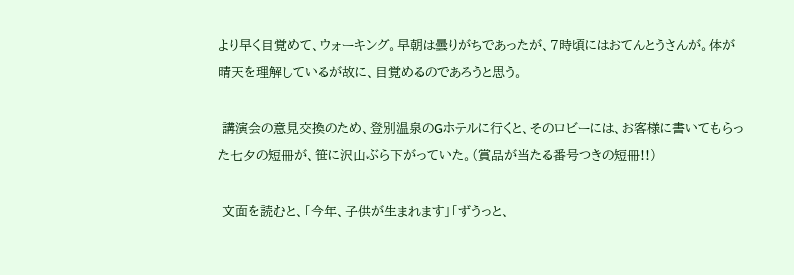より早く目覚めて、ウォーキング。早朝は曇りがちであったが、7時頃にはおてんとうさんが。体が晴天を理解しているが故に、目覚めるのであろうと思う。

 講演会の意見交換のため、登別温泉のGホテルに行くと、そのロビーには、お客様に書いてもらった七夕の短冊が、笹に沢山ぶら下がっていた。(賞品が当たる番号つきの短冊!!)

 文面を読むと、「今年、子供が生まれます」「ずうっと、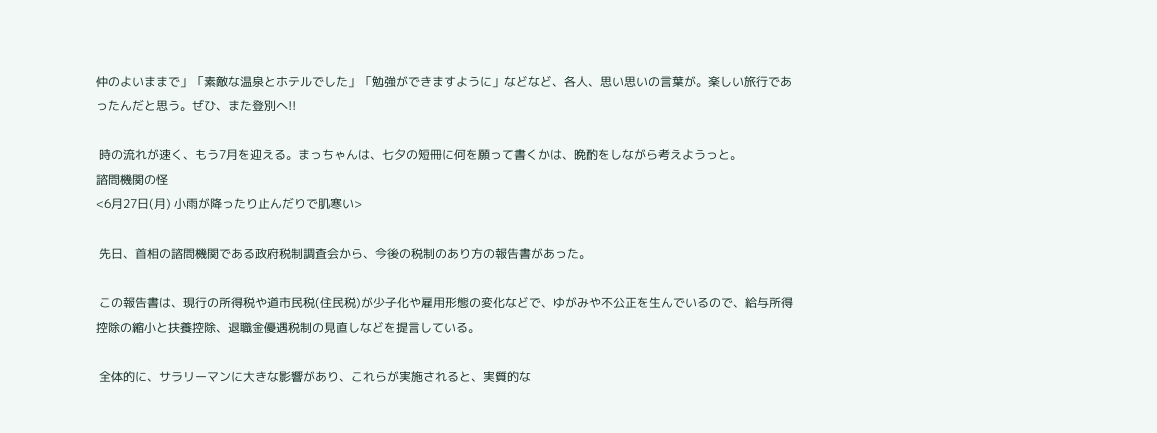仲のよいままで」「素敵な温泉とホテルでした」「勉強ができますように」などなど、各人、思い思いの言葉が。楽しい旅行であったんだと思う。ぜひ、また登別へ!!

 時の流れが速く、もう7月を迎える。まっちゃんは、七夕の短冊に何を願って書くかは、晩酌をしながら考えようっと。
諮問機関の怪
<6月27日(月) 小雨が降ったり止んだりで肌寒い>

 先日、首相の諮問機関である政府税制調査会から、今後の税制のあり方の報告書があった。

 この報告書は、現行の所得税や道市民税(住民税)が少子化や雇用形態の変化などで、ゆがみや不公正を生んでいるので、給与所得控除の縮小と扶養控除、退職金優遇税制の見直しなどを提言している。

 全体的に、サラリーマンに大きな影響があり、これらが実施されると、実質的な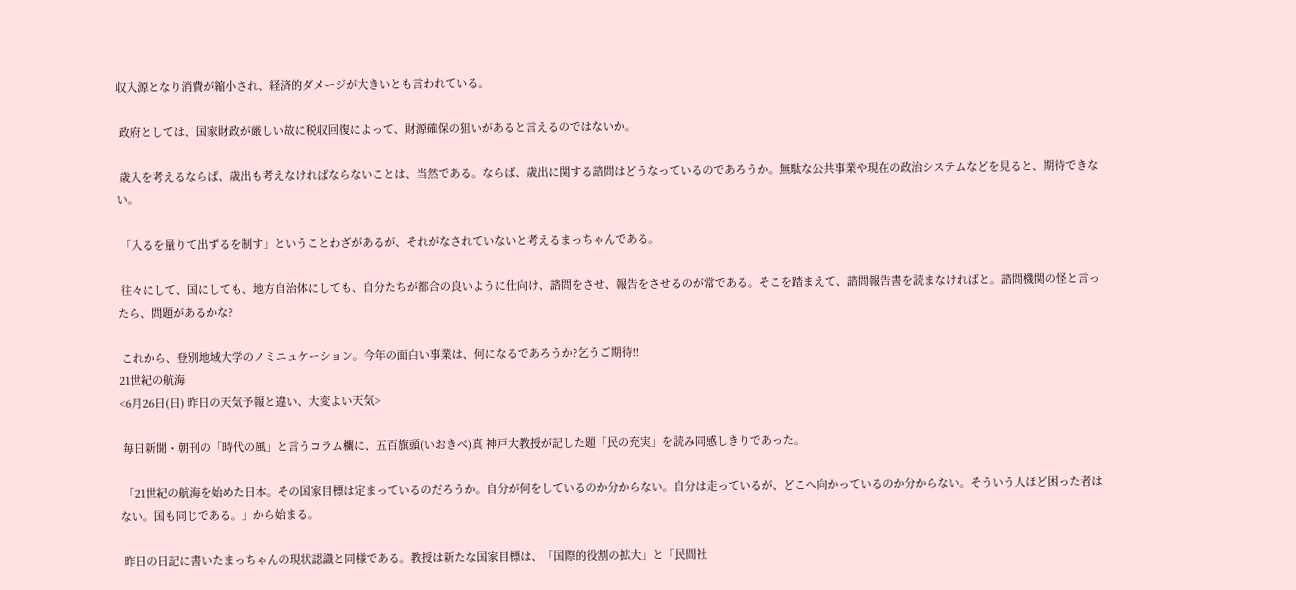収入源となり消費が縮小され、経済的ダメージが大きいとも言われている。

 政府としては、国家財政が厳しい故に税収回復によって、財源確保の狙いがあると言えるのではないか。

 歳入を考えるならば、歳出も考えなければならないことは、当然である。ならば、歳出に関する諮問はどうなっているのであろうか。無駄な公共事業や現在の政治システムなどを見ると、期待できない。

 「入るを量りて出ずるを制す」ということわざがあるが、それがなされていないと考えるまっちゃんである。

 往々にして、国にしても、地方自治体にしても、自分たちが都合の良いように仕向け、諮問をさせ、報告をさせるのが常である。そこを踏まえて、諮問報告書を読まなければと。諮問機関の怪と言ったら、問題があるかな?

 これから、登別地域大学のノミニュケーション。今年の面白い事業は、何になるであろうか?乞うご期待!!
21世紀の航海
<6月26日(日) 昨日の天気予報と違い、大変よい天気>

 毎日新聞・朝刊の「時代の風」と言うコラム欄に、五百旗頭(いおきべ)真 神戸大教授が記した題「民の充実」を読み同感しきりであった。

 「21世紀の航海を始めた日本。その国家目標は定まっているのだろうか。自分が何をしているのか分からない。自分は走っているが、どこへ向かっているのか分からない。そういう人ほど困った者はない。国も同じである。」から始まる。

 昨日の日記に書いたまっちゃんの現状認識と同様である。教授は新たな国家目標は、「国際的役割の拡大」と「民間社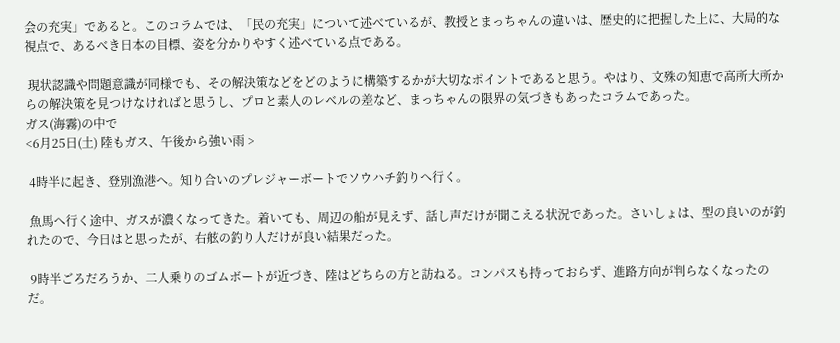会の充実」であると。このコラムでは、「民の充実」について述べているが、教授とまっちゃんの違いは、歴史的に把握した上に、大局的な視点で、あるべき日本の目標、姿を分かりやすく述べている点である。

 現状認識や問題意識が同様でも、その解決策などをどのように構築するかが大切なポイントであると思う。やはり、文殊の知恵で高所大所からの解決策を見つけなければと思うし、プロと素人のレベルの差など、まっちゃんの限界の気づきもあったコラムであった。
ガス(海霧)の中で
<6月25日(土) 陸もガス、午後から強い雨 >

 4時半に起き、登別漁港へ。知り合いのプレジャーボートでソウハチ釣りへ行く。

 魚馬へ行く途中、ガスが濃くなってきた。着いても、周辺の船が見えず、話し声だけが聞こえる状況であった。さいしょは、型の良いのが釣れたので、今日はと思ったが、右舷の釣り人だけが良い結果だった。

 9時半ごろだろうか、二人乗りのゴムボートが近づき、陸はどちらの方と訪ねる。コンパスも持っておらず、進路方向が判らなくなったのだ。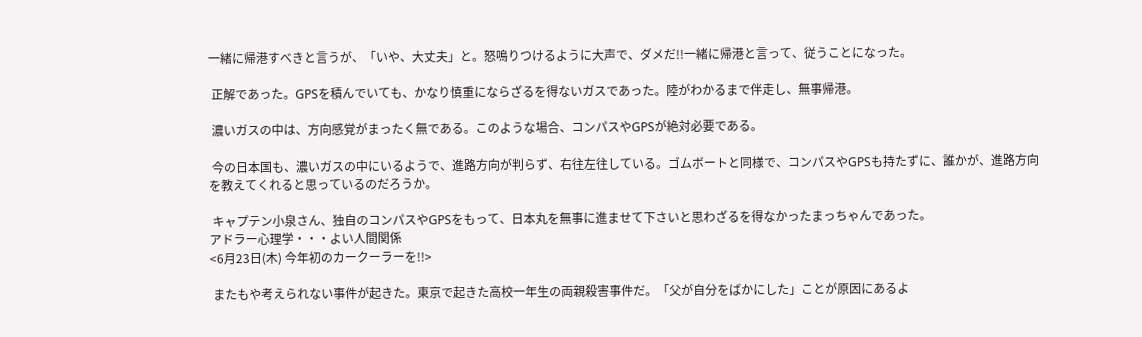一緒に帰港すべきと言うが、「いや、大丈夫」と。怒鳴りつけるように大声で、ダメだ!!一緒に帰港と言って、従うことになった。

 正解であった。GPSを積んでいても、かなり慎重にならざるを得ないガスであった。陸がわかるまで伴走し、無事帰港。

 濃いガスの中は、方向感覚がまったく無である。このような場合、コンパスやGPSが絶対必要である。

 今の日本国も、濃いガスの中にいるようで、進路方向が判らず、右往左往している。ゴムボートと同様で、コンパスやGPSも持たずに、誰かが、進路方向を教えてくれると思っているのだろうか。

 キャプテン小泉さん、独自のコンパスやGPSをもって、日本丸を無事に進ませて下さいと思わざるを得なかったまっちゃんであった。
アドラー心理学・・・よい人間関係
<6月23日(木) 今年初のカークーラーを!!>

 またもや考えられない事件が起きた。東京で起きた高校一年生の両親殺害事件だ。「父が自分をばかにした」ことが原因にあるよ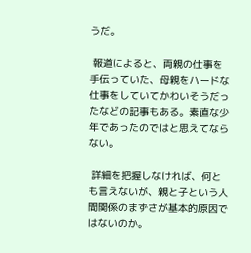うだ。

 報道によると、両親の仕事を手伝っていた、母親をハードな仕事をしていてかわいそうだったなどの記事もある。素直な少年であったのではと思えてならない。

 詳細を把握しなければ、何とも言えないが、親と子という人間関係のまずさが基本的原因ではないのか。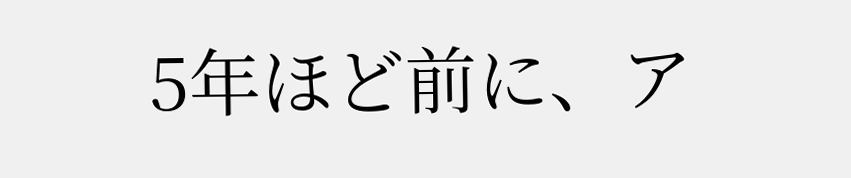5年ほど前に、ア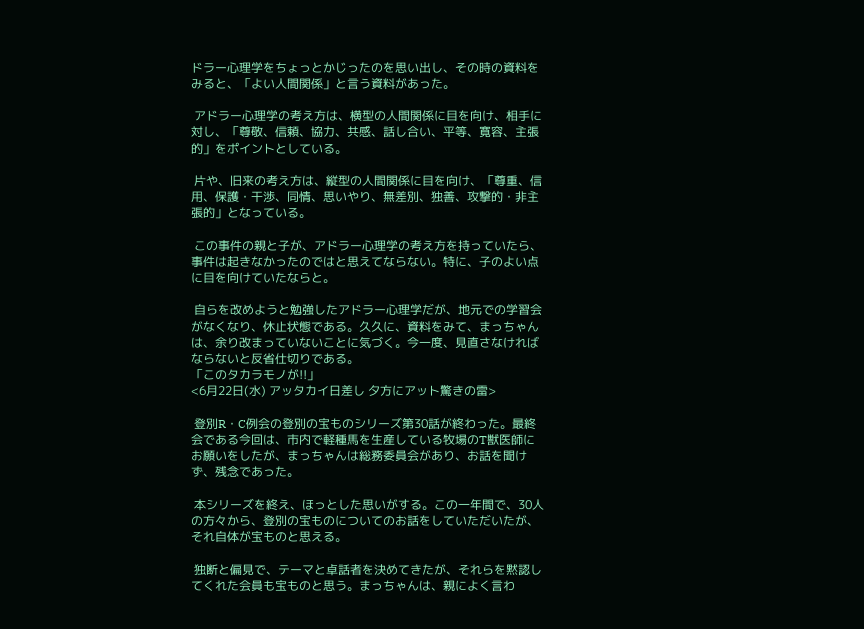ドラー心理学をちょっとかじったのを思い出し、その時の資料をみると、「よい人間関係」と言う資料があった。

 アドラー心理学の考え方は、横型の人間関係に目を向け、相手に対し、「尊敬、信頼、協力、共感、話し合い、平等、寛容、主張的」をポイントとしている。

 片や、旧来の考え方は、縦型の人間関係に目を向け、「尊重、信用、保護・干渉、同情、思いやり、無差別、独善、攻撃的・非主張的」となっている。

 この事件の親と子が、アドラー心理学の考え方を持っていたら、事件は起きなかったのではと思えてならない。特に、子のよい点に目を向けていたならと。

 自らを改めようと勉強したアドラー心理学だが、地元での学習会がなくなり、休止状態である。久久に、資料をみて、まっちゃんは、余り改まっていないことに気づく。今一度、見直さなければならないと反省仕切りである。
「このタカラモノが!!」
<6月22日(水) アッタカイ日差し 夕方にアット驚きの雷>

 登別R・C例会の登別の宝ものシリーズ第30話が終わった。最終会である今回は、市内で軽種馬を生産している牧場のT獣医師にお願いをしたが、まっちゃんは総務委員会があり、お話を聞けず、残念であった。

 本シリーズを終え、ほっとした思いがする。この一年間で、30人の方々から、登別の宝ものについてのお話をしていただいたが、それ自体が宝ものと思える。

 独断と偏見で、テーマと卓話者を決めてきたが、それらを黙認してくれた会員も宝ものと思う。まっちゃんは、親によく言わ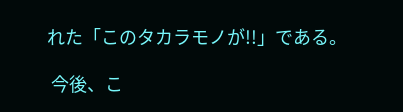れた「このタカラモノが!!」である。

 今後、こ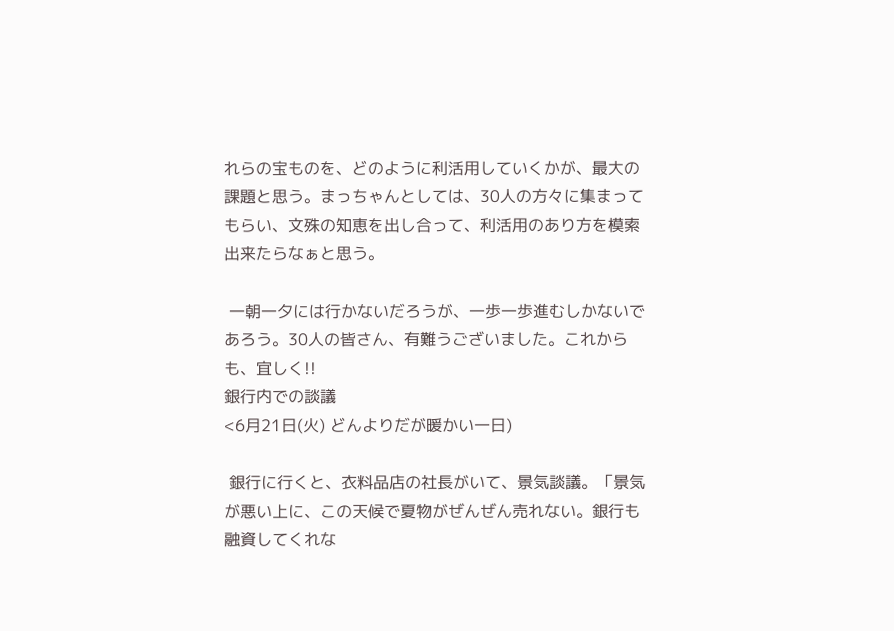れらの宝ものを、どのように利活用していくかが、最大の課題と思う。まっちゃんとしては、30人の方々に集まってもらい、文殊の知恵を出し合って、利活用のあり方を模索出来たらなぁと思う。

 一朝一夕には行かないだろうが、一歩一歩進むしかないであろう。30人の皆さん、有難うございました。これからも、宜しく!!
銀行内での談議
<6月21日(火) どんよりだが暖かい一日)

 銀行に行くと、衣料品店の社長がいて、景気談議。「景気が悪い上に、この天候で夏物がぜんぜん売れない。銀行も融資してくれな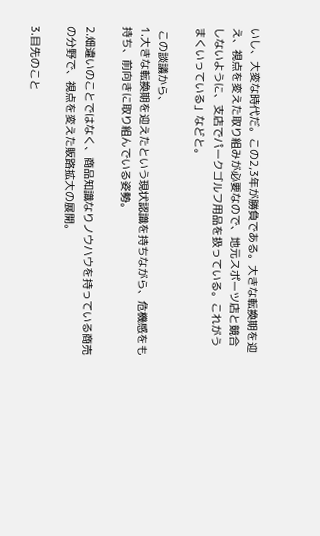いし、大変な時代だ。この2,3年が勝負である。大きな転換期を迎え、視点を変えた取り組みが必要なので、地元スポーツ店と競合しないように、支店でパークゴルフ用品を扱っている。これがうまくいっている」などと。

 この談議から、
1.大きな転換期を迎えたという現状認識を持ちながら、危機感をも持ち、前向きに取り組んでいる姿勢。

2.畑違いのことではなく、商品知識なりノウハウを持っている商売の分野で、視点を変えた販路拡大の展開。

3.目先のこと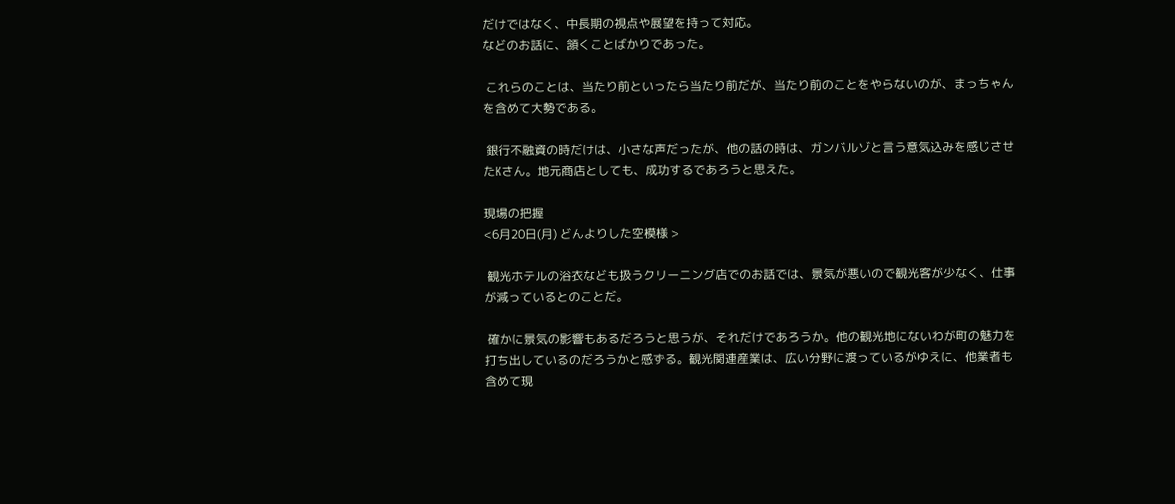だけではなく、中長期の視点や展望を持って対応。
などのお話に、頷くことばかりであった。

 これらのことは、当たり前といったら当たり前だが、当たり前のことをやらないのが、まっちゃんを含めて大勢である。

 銀行不融資の時だけは、小さな声だったが、他の話の時は、ガンバルゾと言う意気込みを感じさせたKさん。地元商店としても、成功するであろうと思えた。

現場の把握
<6月20日(月) どんよりした空模様 >

 観光ホテルの浴衣なども扱うクリーニング店でのお話では、景気が悪いので観光客が少なく、仕事が減っているとのことだ。

 確かに景気の影響もあるだろうと思うが、それだけであろうか。他の観光地にないわが町の魅力を打ち出しているのだろうかと感ずる。観光関連産業は、広い分野に渡っているがゆえに、他業者も含めて現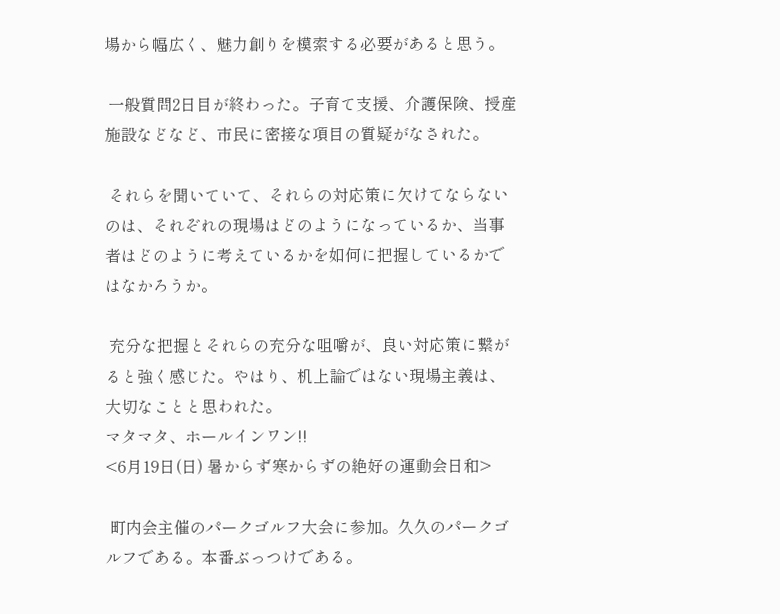場から幅広く、魅力創りを模索する必要があると思う。

 一般質問2日目が終わった。子育て支援、介護保険、授産施設などなど、市民に密接な項目の質疑がなされた。

 それらを聞いていて、それらの対応策に欠けてならないのは、それぞれの現場はどのようになっているか、当事者はどのように考えているかを如何に把握しているかではなかろうか。

 充分な把握とそれらの充分な咀嚼が、良い対応策に繋がると強く感じた。やはり、机上論ではない現場主義は、大切なことと思われた。
マタマタ、ホールインワン!!
<6月19日(日) 暑からず寒からずの絶好の運動会日和>

 町内会主催のパークゴルフ大会に参加。久久のパークゴルフである。本番ぶっつけである。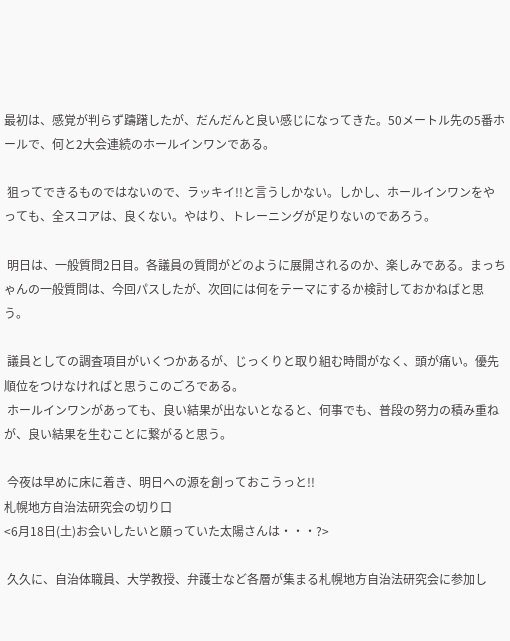最初は、感覚が判らず躊躇したが、だんだんと良い感じになってきた。50メートル先の5番ホールで、何と2大会連続のホールインワンである。

 狙ってできるものではないので、ラッキイ!!と言うしかない。しかし、ホールインワンをやっても、全スコアは、良くない。やはり、トレーニングが足りないのであろう。

 明日は、一般質問2日目。各議員の質問がどのように展開されるのか、楽しみである。まっちゃんの一般質問は、今回パスしたが、次回には何をテーマにするか検討しておかねばと思う。

 議員としての調査項目がいくつかあるが、じっくりと取り組む時間がなく、頭が痛い。優先順位をつけなければと思うこのごろである。
 ホールインワンがあっても、良い結果が出ないとなると、何事でも、普段の努力の積み重ねが、良い結果を生むことに繋がると思う。

 今夜は早めに床に着き、明日への源を創っておこうっと!!
札幌地方自治法研究会の切り口
<6月18日(土)お会いしたいと願っていた太陽さんは・・・?>

 久久に、自治体職員、大学教授、弁護士など各層が集まる札幌地方自治法研究会に参加し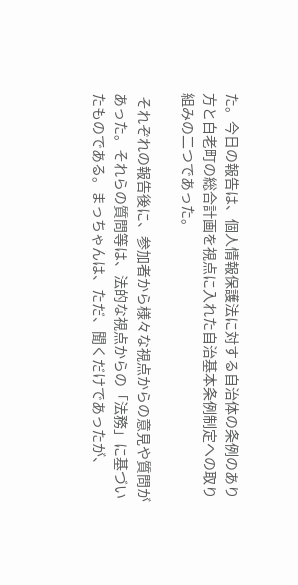た。今日の報告は、個人情報保護法に対する自治体の条例のあり方と白老町の総合計画を視点に入れた自治基本条例制定への取り組みの二つであった。

 それぞれの報告後に、参加者から様々な視点からの意見や質問があった。それらの質問等は、法的な視点からの「法務」に基づいたものである。まっちゃんは、ただ、聞くだけであったが、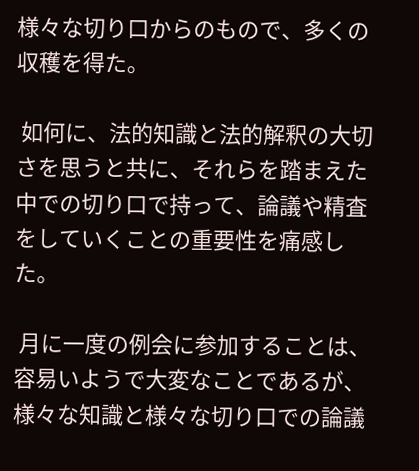様々な切り口からのもので、多くの収穫を得た。

 如何に、法的知識と法的解釈の大切さを思うと共に、それらを踏まえた中での切り口で持って、論議や精査をしていくことの重要性を痛感した。

 月に一度の例会に参加することは、容易いようで大変なことであるが、様々な知識と様々な切り口での論議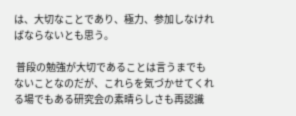は、大切なことであり、極力、参加しなければならないとも思う。

 普段の勉強が大切であることは言うまでもないことなのだが、これらを気づかせてくれる場でもある研究会の素晴らしさも再認識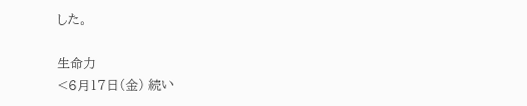した。

生命力
<6月17日(金) 続い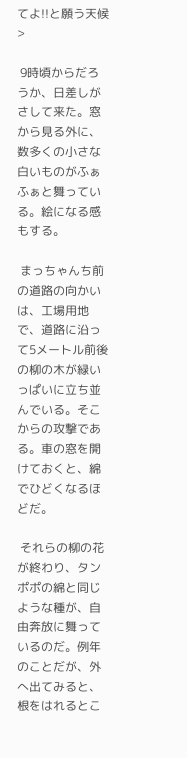てよ!!と願う天候>

 9時頃からだろうか、日差しがさして来た。窓から見る外に、数多くの小さな白いものがふぁふぁと舞っている。絵になる感もする。

 まっちゃんち前の道路の向かいは、工場用地で、道路に沿って5メートル前後の柳の木が緑いっぱいに立ち並んでいる。そこからの攻撃である。車の窓を開けておくと、綿でひどくなるほどだ。

 それらの柳の花が終わり、タンポポの綿と同じような種が、自由奔放に舞っているのだ。例年のことだが、外へ出てみると、根をはれるとこ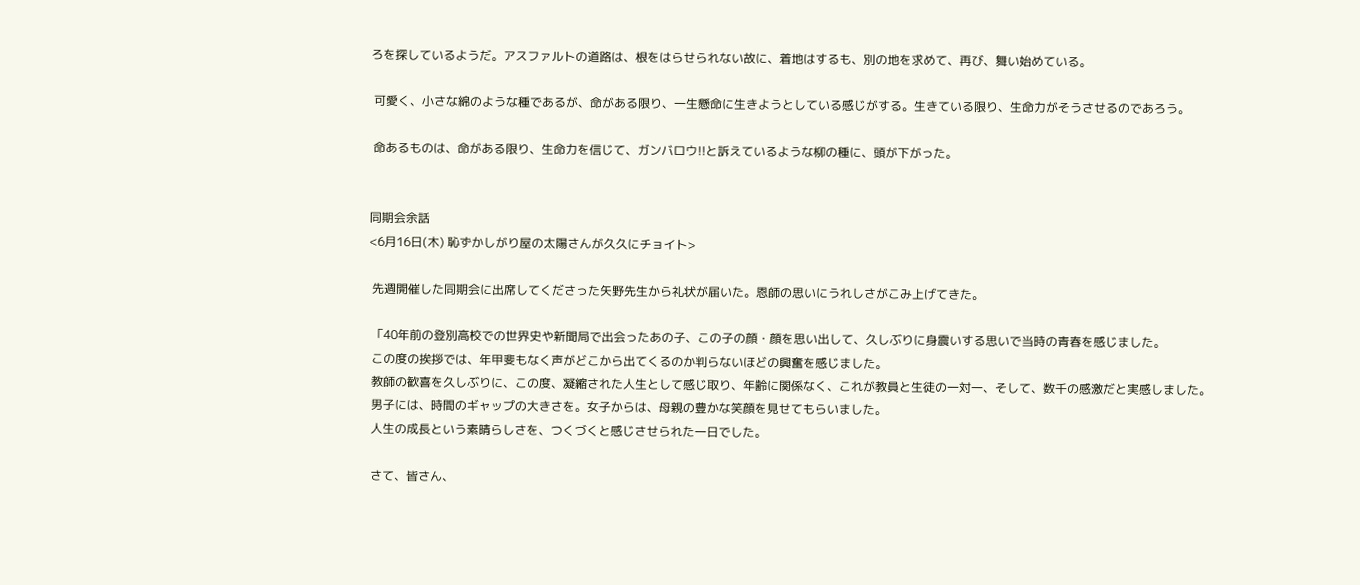ろを探しているようだ。アスファルトの道路は、根をはらせられない故に、着地はするも、別の地を求めて、再び、舞い始めている。

 可愛く、小さな綿のような種であるが、命がある限り、一生懸命に生きようとしている感じがする。生きている限り、生命力がそうさせるのであろう。

 命あるものは、命がある限り、生命力を信じて、ガンバロウ!!と訴えているような柳の種に、頭が下がった。


同期会余話
<6月16日(木) 恥ずかしがり屋の太陽さんが久久にチョイト>

 先週開催した同期会に出席してくださった矢野先生から礼状が届いた。恩師の思いにうれしさがこみ上げてきた。

 「40年前の登別高校での世界史や新聞局で出会ったあの子、この子の顔・顔を思い出して、久しぶりに身震いする思いで当時の青春を感じました。
 この度の挨拶では、年甲斐もなく声がどこから出てくるのか判らないほどの興奮を感じました。
 教師の歓喜を久しぶりに、この度、凝縮された人生として感じ取り、年齢に関係なく、これが教員と生徒の一対一、そして、数千の感激だと実感しました。
 男子には、時間のギャップの大きさを。女子からは、母親の豊かな笑顔を見せてもらいました。
 人生の成長という素晴らしさを、つくづくと感じさせられた一日でした。

 さて、皆さん、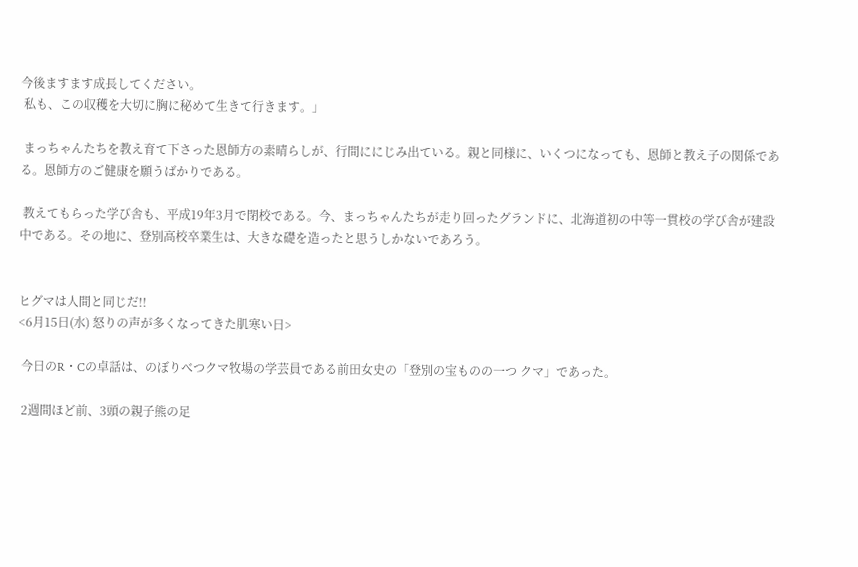今後ますます成長してください。
 私も、この収穫を大切に胸に秘めて生きて行きます。」

 まっちゃんたちを教え育て下さった恩師方の素晴らしが、行間ににじみ出ている。親と同様に、いくつになっても、恩師と教え子の関係である。恩師方のご健康を願うばかりである。

 教えてもらった学び舎も、平成19年3月で閉校である。今、まっちゃんたちが走り回ったグランドに、北海道初の中等一貫校の学び舎が建設中である。その地に、登別高校卒業生は、大きな礎を造ったと思うしかないであろう。


ヒグマは人間と同じだ!!
<6月15日(水) 怒りの声が多くなってきた肌寒い日>

 今日のR・Cの卓話は、のぼりべつクマ牧場の学芸員である前田女史の「登別の宝ものの一つ クマ」であった。

 2週間ほど前、3頭の親子熊の足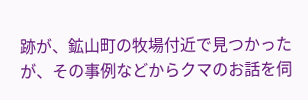跡が、鉱山町の牧場付近で見つかったが、その事例などからクマのお話を伺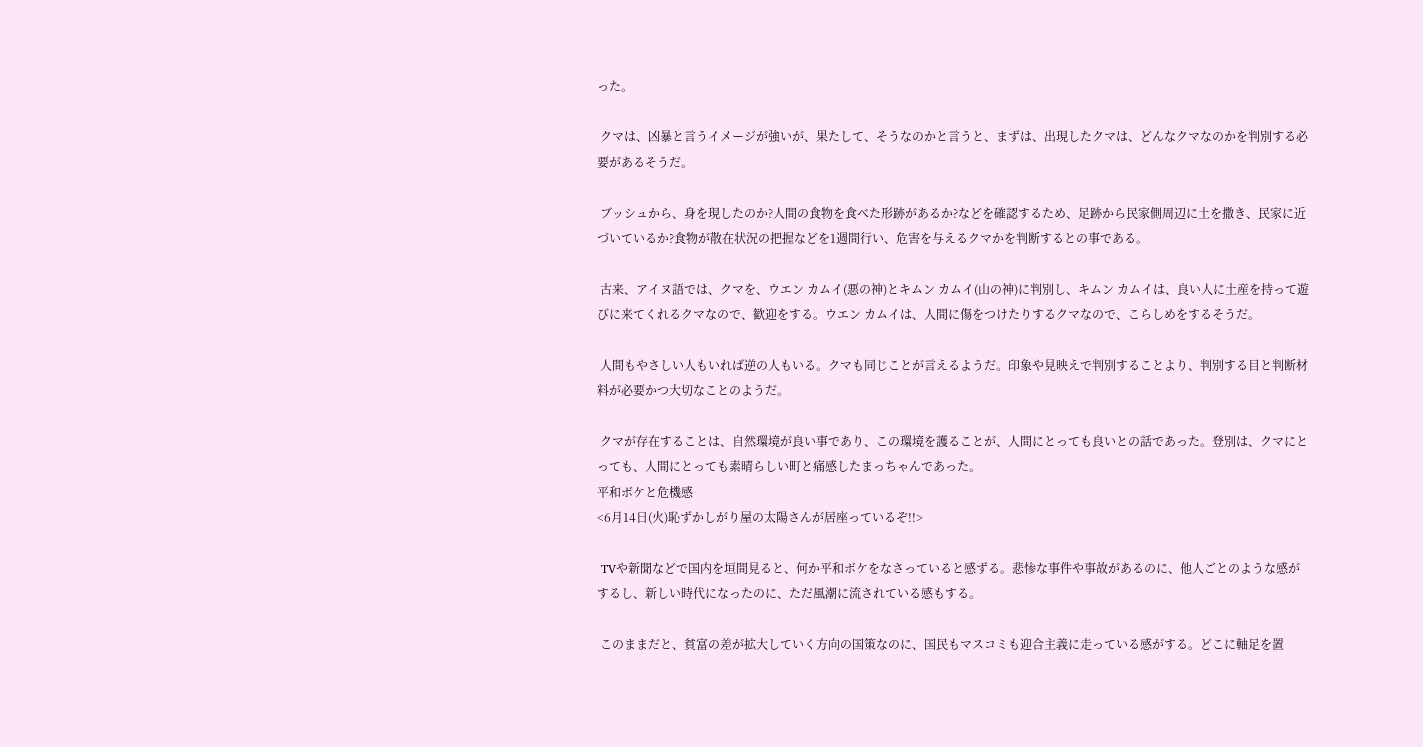った。

 クマは、凶暴と言うイメージが強いが、果たして、そうなのかと言うと、まずは、出現したクマは、どんなクマなのかを判別する必要があるそうだ。

 ブッシュから、身を現したのか?人間の食物を食べた形跡があるか?などを確認するため、足跡から民家側周辺に土を撒き、民家に近づいているか?食物が散在状況の把握などを1週間行い、危害を与えるクマかを判断するとの事である。

 古来、アイヌ語では、クマを、ウエン カムイ(悪の神)とキムン カムイ(山の神)に判別し、キムン カムイは、良い人に土産を持って遊びに来てくれるクマなので、歓迎をする。ウエン カムイは、人間に傷をつけたりするクマなので、こらしめをするそうだ。

 人間もやさしい人もいれば逆の人もいる。クマも同じことが言えるようだ。印象や見映えで判別することより、判別する目と判断材料が必要かつ大切なことのようだ。

 クマが存在することは、自然環境が良い事であり、この環境を護ることが、人間にとっても良いとの話であった。登別は、クマにとっても、人間にとっても素晴らしい町と痛感したまっちゃんであった。
平和ボケと危機感
<6月14日(火)恥ずかしがり屋の太陽さんが居座っているぞ!!>

 TVや新聞などで国内を垣間見ると、何か平和ボケをなさっていると感ずる。悲惨な事件や事故があるのに、他人ごとのような感がするし、新しい時代になったのに、ただ風潮に流されている感もする。

 このままだと、貧富の差が拡大していく方向の国策なのに、国民もマスコミも迎合主義に走っている感がする。どこに軸足を置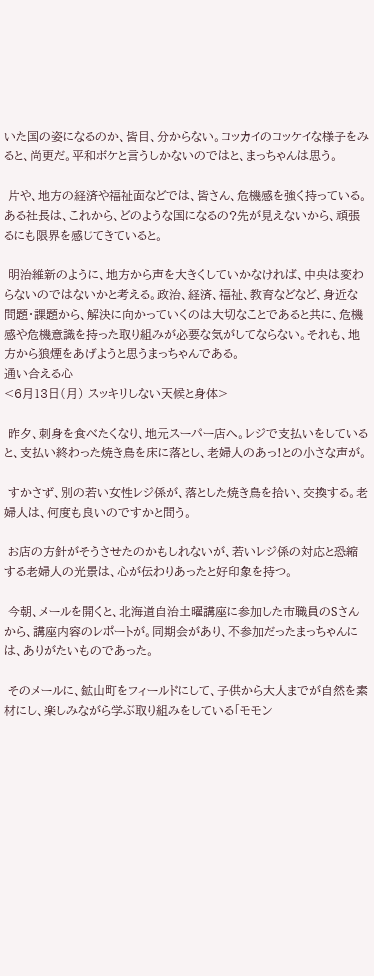いた国の姿になるのか、皆目、分からない。コッカイのコッケイな様子をみると、尚更だ。平和ボケと言うしかないのではと、まっちゃんは思う。

 片や、地方の経済や福祉面などでは、皆さん、危機感を強く持っている。ある社長は、これから、どのような国になるの?先が見えないから、頑張るにも限界を感じてきていると。

 明治維新のように、地方から声を大きくしていかなければ、中央は変わらないのではないかと考える。政治、経済、福祉、教育などなど、身近な問題・課題から、解決に向かっていくのは大切なことであると共に、危機感や危機意識を持った取り組みが必要な気がしてならない。それも、地方から狼煙をあげようと思うまっちゃんである。
通い合える心
<6月13日(月) スッキリしない天候と身体>

 昨夕、刺身を食べたくなり、地元スーパー店へ。レジで支払いをしていると、支払い終わった焼き鳥を床に落とし、老婦人のあっ!との小さな声が。

 すかさず、別の若い女性レジ係が、落とした焼き鳥を拾い、交換する。老婦人は、何度も良いのですかと問う。

 お店の方針がそうさせたのかもしれないが、若いレジ係の対応と恐縮する老婦人の光景は、心が伝わりあったと好印象を持つ。

 今朝、メールを開くと、北海道自治土曜講座に参加した市職員のSさんから、講座内容のレポートが。同期会があり、不参加だったまっちゃんには、ありがたいものであった。

 そのメールに、鉱山町をフィールドにして、子供から大人までが自然を素材にし、楽しみながら学ぶ取り組みをしている「モモン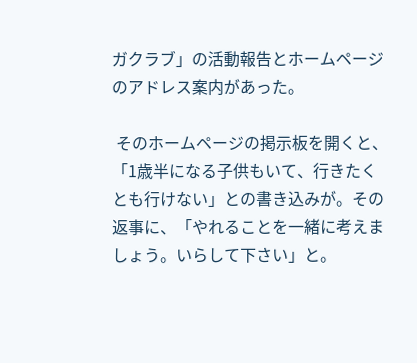ガクラブ」の活動報告とホームページのアドレス案内があった。

 そのホームページの掲示板を開くと、「1歳半になる子供もいて、行きたくとも行けない」との書き込みが。その返事に、「やれることを一緒に考えましょう。いらして下さい」と。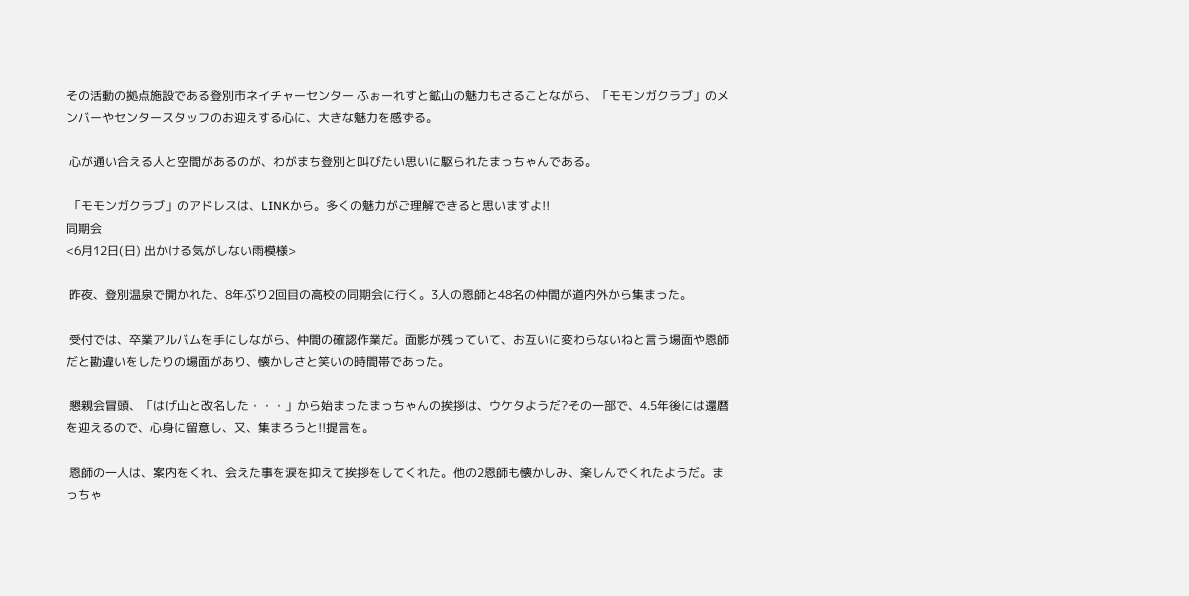その活動の拠点施設である登別市ネイチャーセンター ふぉーれすと鉱山の魅力もさることながら、「モモンガクラブ」のメンバーやセンタースタッフのお迎えする心に、大きな魅力を感ずる。

 心が通い合える人と空間があるのが、わがまち登別と叫びたい思いに駆られたまっちゃんである。

 「モモンガクラブ」のアドレスは、LINKから。多くの魅力がご理解できると思いますよ!!
同期会
<6月12日(日) 出かける気がしない雨模様>

 昨夜、登別温泉で開かれた、8年ぶり2回目の高校の同期会に行く。3人の恩師と48名の仲間が道内外から集まった。

 受付では、卒業アルバムを手にしながら、仲間の確認作業だ。面影が残っていて、お互いに変わらないねと言う場面や恩師だと勘違いをしたりの場面があり、懐かしさと笑いの時間帯であった。

 懇親会冒頭、「はげ山と改名した・・・」から始まったまっちゃんの挨拶は、ウケタようだ?その一部で、4.5年後には還暦を迎えるので、心身に留意し、又、集まろうと!!提言を。

 恩師の一人は、案内をくれ、会えた事を涙を抑えて挨拶をしてくれた。他の2恩師も懐かしみ、楽しんでくれたようだ。まっちゃ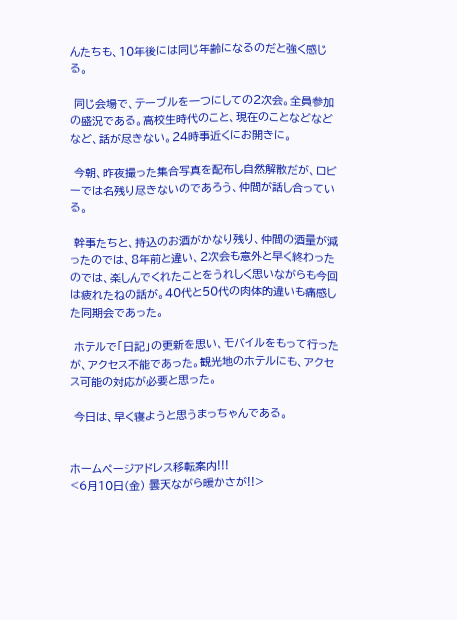んたちも、10年後には同じ年齢になるのだと強く感じる。

 同じ会場で、テーブルを一つにしての2次会。全員参加の盛況である。高校生時代のこと、現在のことなどなどなど、話が尽きない。24時事近くにお開きに。

 今朝、昨夜撮った集合写真を配布し自然解散だが、ロビーでは名残り尽きないのであろう、仲間が話し合っている。

 幹事たちと、持込のお酒がかなり残り、仲間の酒量が減ったのでは、8年前と違い、2次会も意外と早く終わったのでは、楽しんでくれたことをうれしく思いながらも今回は疲れたねの話が。40代と50代の肉体的違いも痛感した同期会であった。

 ホテルで「日記」の更新を思い、モバイルをもって行ったが、アクセス不能であった。観光地のホテルにも、アクセス可能の対応が必要と思った。

 今日は、早く寝ようと思うまっちゃんである。


ホームページアドレス移転案内!!!
<6月10日(金) 曇天ながら暖かさが!!>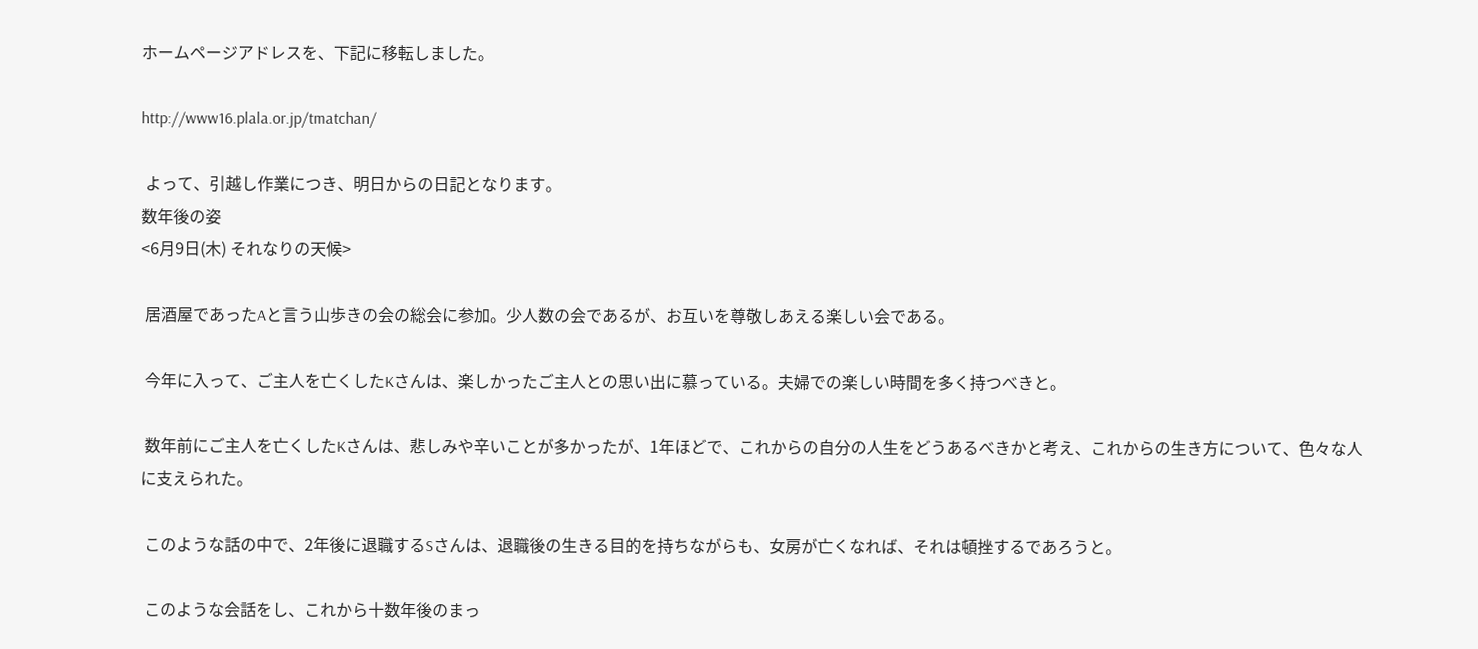ホームページアドレスを、下記に移転しました。

http://www16.plala.or.jp/tmatchan/

 よって、引越し作業につき、明日からの日記となります。
数年後の姿
<6月9日(木) それなりの天候>

 居酒屋であったAと言う山歩きの会の総会に参加。少人数の会であるが、お互いを尊敬しあえる楽しい会である。

 今年に入って、ご主人を亡くしたKさんは、楽しかったご主人との思い出に慕っている。夫婦での楽しい時間を多く持つべきと。

 数年前にご主人を亡くしたKさんは、悲しみや辛いことが多かったが、1年ほどで、これからの自分の人生をどうあるべきかと考え、これからの生き方について、色々な人に支えられた。

 このような話の中で、2年後に退職するSさんは、退職後の生きる目的を持ちながらも、女房が亡くなれば、それは頓挫するであろうと。

 このような会話をし、これから十数年後のまっ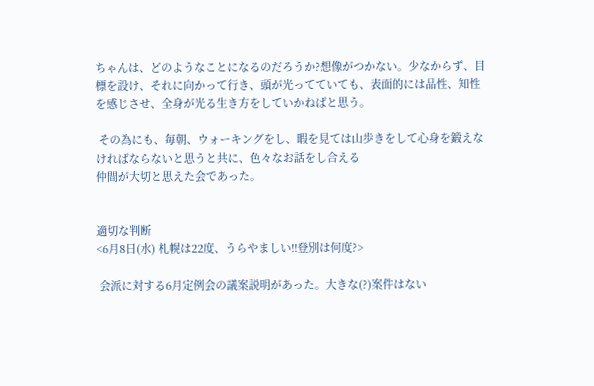ちゃんは、どのようなことになるのだろうか?想像がつかない。少なからず、目標を設け、それに向かって行き、頭が光ってていても、表面的には品性、知性を感じさせ、全身が光る生き方をしていかねばと思う。

 その為にも、毎朝、ウォーキングをし、暇を見ては山歩きをして心身を鍛えなければならないと思うと共に、色々なお話をし合える
仲間が大切と思えた会であった。


適切な判断
<6月8日(水) 札幌は22度、うらやましい!!登別は何度?>

 会派に対する6月定例会の議案説明があった。大きな(?)案件はない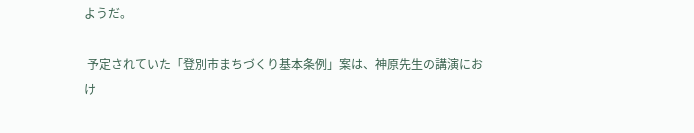ようだ。

 予定されていた「登別市まちづくり基本条例」案は、神原先生の講演におけ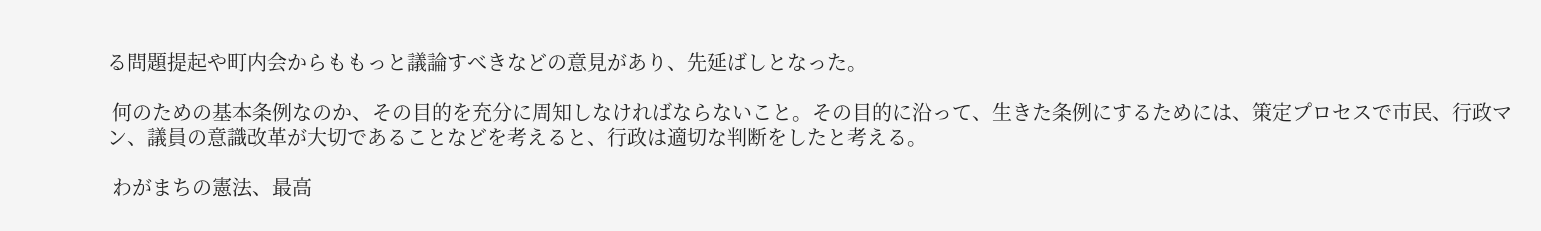る問題提起や町内会からももっと議論すべきなどの意見があり、先延ばしとなった。

 何のための基本条例なのか、その目的を充分に周知しなければならないこと。その目的に沿って、生きた条例にするためには、策定プロセスで市民、行政マン、議員の意識改革が大切であることなどを考えると、行政は適切な判断をしたと考える。

 わがまちの憲法、最高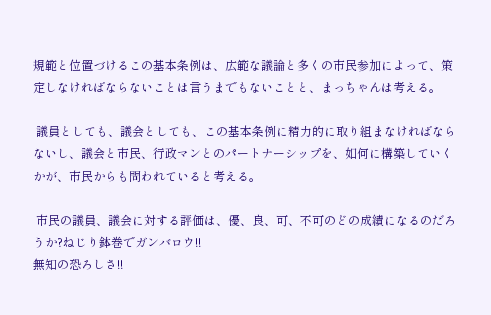規範と位置づけるこの基本条例は、広範な議論と多くの市民参加によって、策定しなければならないことは言うまでもないことと、まっちゃんは考える。

 議員としても、議会としても、この基本条例に精力的に取り組まなければならないし、議会と市民、行政マンとのパートナーシップを、如何に構築していくかが、市民からも問われていると考える。

 市民の議員、議会に対する評価は、優、良、可、不可のどの成績になるのだろうか?ねじり鉢巻でガンバロウ!!
無知の恐ろしさ!!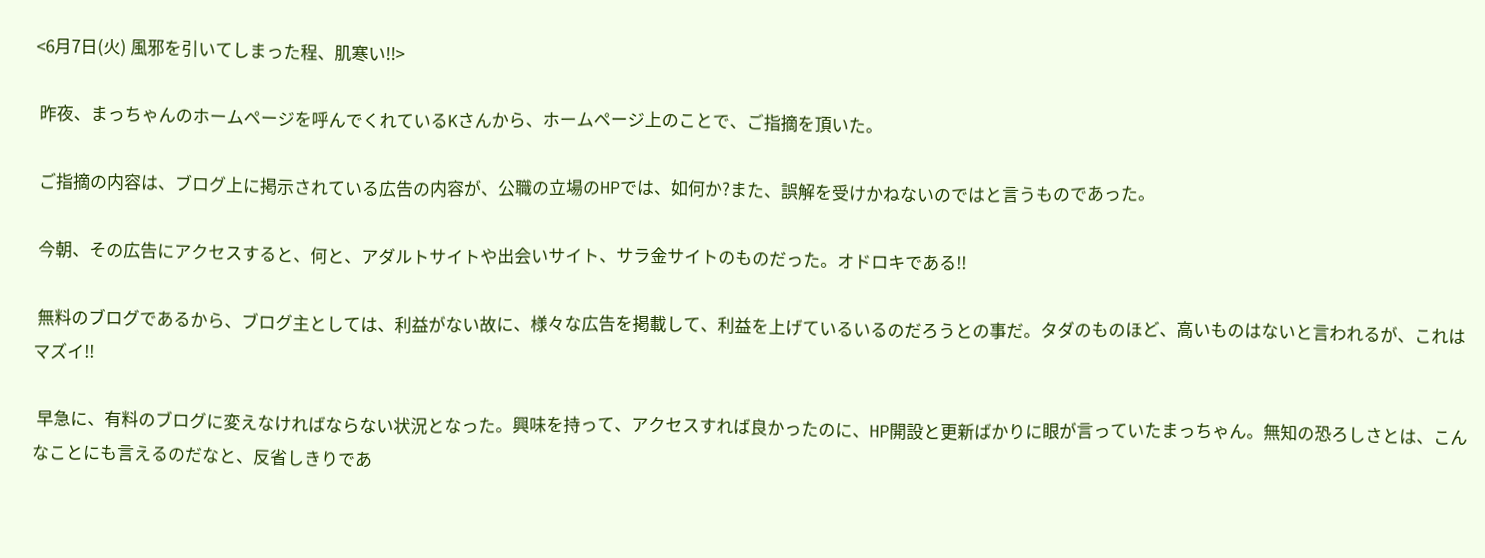<6月7日(火) 風邪を引いてしまった程、肌寒い!!>

 昨夜、まっちゃんのホームページを呼んでくれているKさんから、ホームページ上のことで、ご指摘を頂いた。

 ご指摘の内容は、ブログ上に掲示されている広告の内容が、公職の立場のHPでは、如何か?また、誤解を受けかねないのではと言うものであった。

 今朝、その広告にアクセスすると、何と、アダルトサイトや出会いサイト、サラ金サイトのものだった。オドロキである!!

 無料のブログであるから、ブログ主としては、利益がない故に、様々な広告を掲載して、利益を上げているいるのだろうとの事だ。タダのものほど、高いものはないと言われるが、これはマズイ!!

 早急に、有料のブログに変えなければならない状況となった。興味を持って、アクセスすれば良かったのに、HP開設と更新ばかりに眼が言っていたまっちゃん。無知の恐ろしさとは、こんなことにも言えるのだなと、反省しきりであ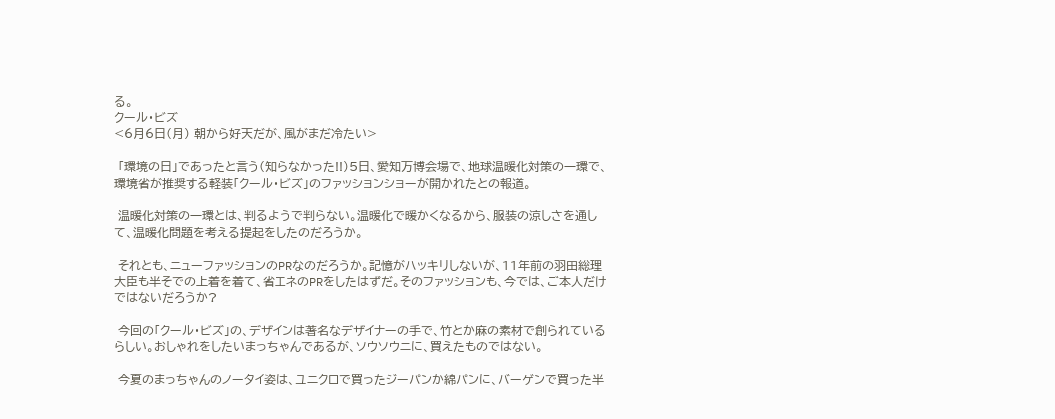る。
クール・ビズ
<6月6日(月) 朝から好天だが、風がまだ冷たい>

 「環境の日」であったと言う(知らなかった!!)5日、愛知万博会場で、地球温暖化対策の一環で、環境省が推奨する軽装「クール・ビズ」のファッションショーが開かれたとの報道。

 温暖化対策の一環とは、判るようで判らない。温暖化で暖かくなるから、服装の涼しさを通して、温暖化問題を考える提起をしたのだろうか。

 それとも、ニューファッションのPRなのだろうか。記憶がハッキリしないが、11年前の羽田総理大臣も半そでの上着を着て、省エネのPRをしたはずだ。そのファッションも、今では、ご本人だけではないだろうか?

 今回の「クール・ビズ」の、デザインは著名なデザイナーの手で、竹とか麻の素材で創られているらしい。おしゃれをしたいまっちゃんであるが、ソウソウニに、買えたものではない。

 今夏のまっちゃんのノータイ姿は、ユニクロで買ったジーパンか綿パンに、バーゲンで買った半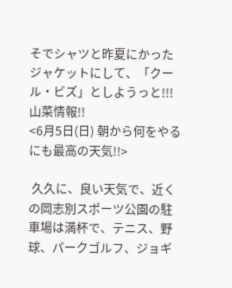そでシャツと昨夏にかったジャケットにして、「クール・ビズ」としようっと!!!
山菜情報!!
<6月5日(日) 朝から何をやるにも最高の天気!!>

 久久に、良い天気で、近くの岡志別スポーツ公園の駐車場は満杯で、テニス、野球、パークゴルフ、ジョギ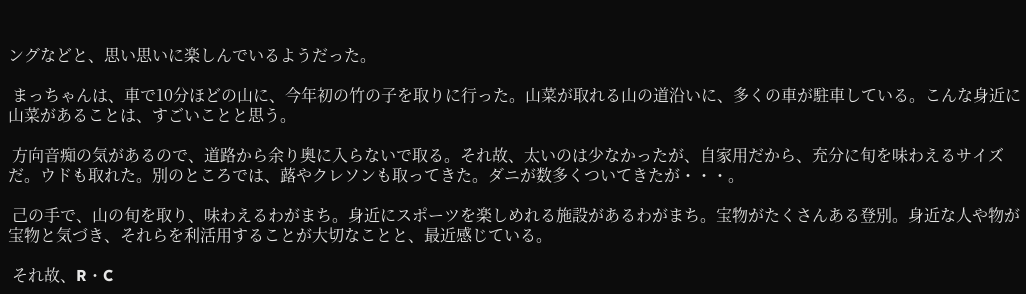ングなどと、思い思いに楽しんでいるようだった。

 まっちゃんは、車で10分ほどの山に、今年初の竹の子を取りに行った。山菜が取れる山の道沿いに、多くの車が駐車している。こんな身近に山菜があることは、すごいことと思う。

 方向音痴の気があるので、道路から余り奥に入らないで取る。それ故、太いのは少なかったが、自家用だから、充分に旬を味わえるサイズだ。ウドも取れた。別のところでは、蕗やクレソンも取ってきた。ダニが数多くついてきたが・・・。

 己の手で、山の旬を取り、味わえるわがまち。身近にスポーツを楽しめれる施設があるわがまち。宝物がたくさんある登別。身近な人や物が宝物と気づき、それらを利活用することが大切なことと、最近感じている。

 それ故、R・C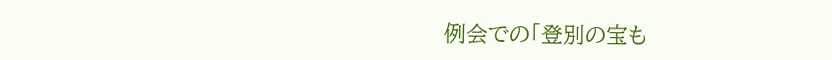例会での「登別の宝も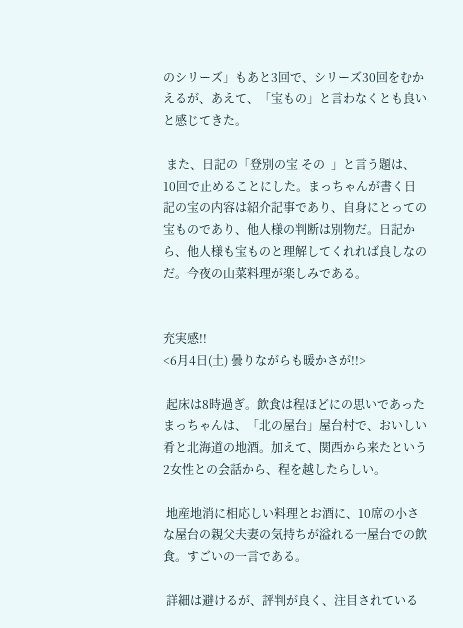のシリーズ」もあと3回で、シリーズ30回をむかえるが、あえて、「宝もの」と言わなくとも良いと感じてきた。

 また、日記の「登別の宝 その  」と言う題は、10回で止めることにした。まっちゃんが書く日記の宝の内容は紹介記事であり、自身にとっての宝ものであり、他人様の判断は別物だ。日記から、他人様も宝ものと理解してくれれば良しなのだ。今夜の山菜料理が楽しみである。


充実感!!
<6月4日(土) 曇りながらも暖かさが!!>

 起床は8時過ぎ。飲食は程ほどにの思いであったまっちゃんは、「北の屋台」屋台村で、おいしい肴と北海道の地酒。加えて、関西から来たという2女性との会話から、程を越したらしい。

 地産地消に相応しい料理とお酒に、10席の小さな屋台の親父夫妻の気持ちが溢れる一屋台での飲食。すごいの一言である。

 詳細は避けるが、評判が良く、注目されている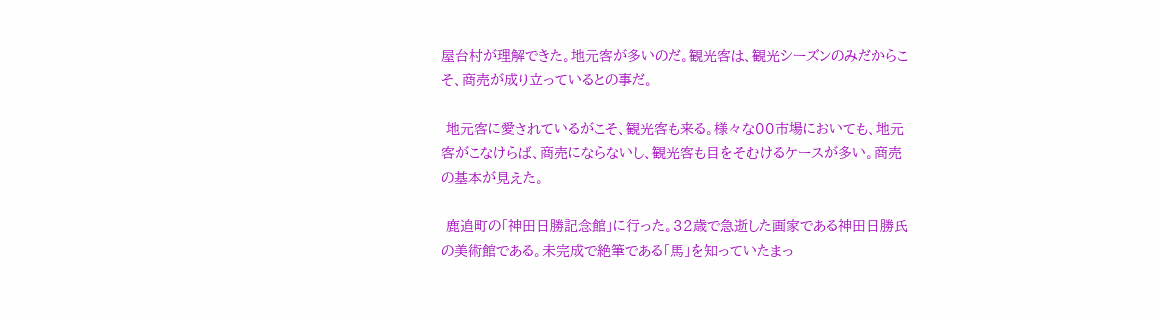屋台村が理解できた。地元客が多いのだ。観光客は、観光シーズンのみだからこそ、商売が成り立っているとの事だ。

 地元客に愛されているがこそ、観光客も来る。様々な00市場においても、地元客がこなけらば、商売にならないし、観光客も目をそむけるケースが多い。商売の基本が見えた。

 鹿追町の「神田日勝記念館」に行った。32歳で急逝した画家である神田日勝氏の美術館である。未完成で絶筆である「馬」を知っていたまっ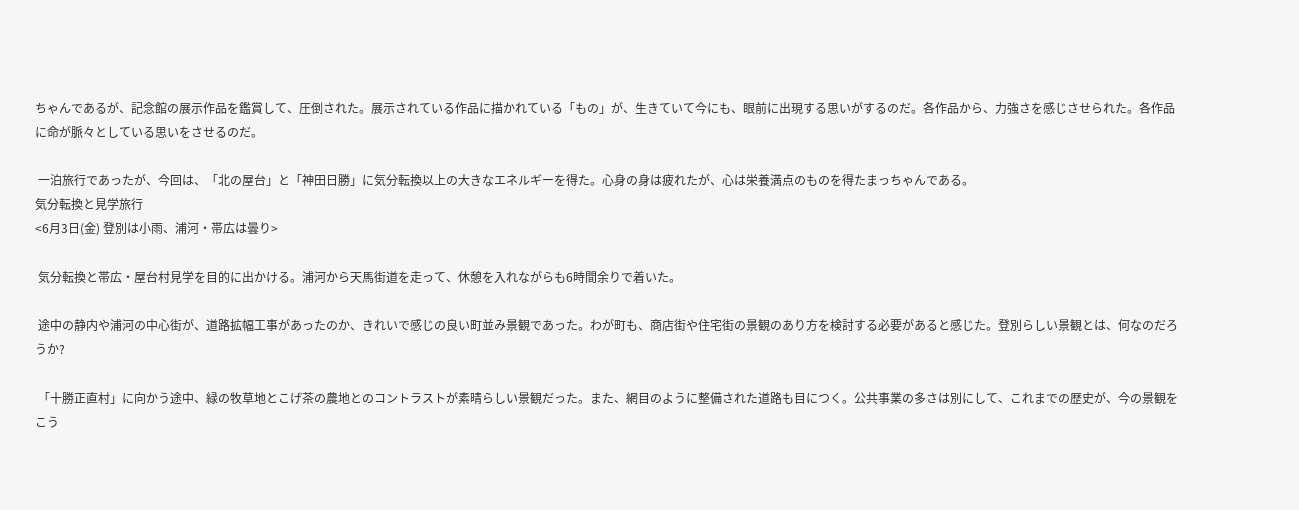ちゃんであるが、記念館の展示作品を鑑賞して、圧倒された。展示されている作品に描かれている「もの」が、生きていて今にも、眼前に出現する思いがするのだ。各作品から、力強さを感じさせられた。各作品に命が脈々としている思いをさせるのだ。

 一泊旅行であったが、今回は、「北の屋台」と「神田日勝」に気分転換以上の大きなエネルギーを得た。心身の身は疲れたが、心は栄養満点のものを得たまっちゃんである。
気分転換と見学旅行
<6月3日(金) 登別は小雨、浦河・帯広は曇り>

 気分転換と帯広・屋台村見学を目的に出かける。浦河から天馬街道を走って、休憩を入れながらも6時間余りで着いた。

 途中の静内や浦河の中心街が、道路拡幅工事があったのか、きれいで感じの良い町並み景観であった。わが町も、商店街や住宅街の景観のあり方を検討する必要があると感じた。登別らしい景観とは、何なのだろうか?

 「十勝正直村」に向かう途中、緑の牧草地とこげ茶の農地とのコントラストが素晴らしい景観だった。また、網目のように整備された道路も目につく。公共事業の多さは別にして、これまでの歴史が、今の景観をこう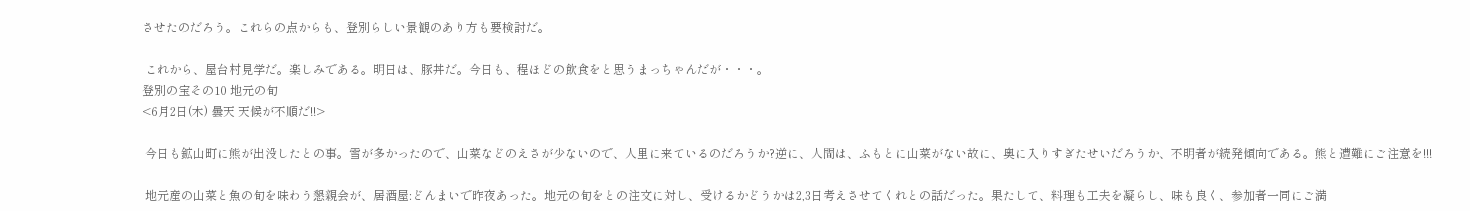させたのだろう。これらの点からも、登別らしい景観のあり方も要検討だ。

 これから、屋台村見学だ。楽しみである。明日は、豚丼だ。今日も、程ほどの飲食をと思うまっちゃんだが・・・。
登別の宝その10 地元の旬
<6月2日(木) 曇天 天候が不順だ!!>

 今日も鉱山町に熊が出没したとの事。雪が多かったので、山菜などのえさが少ないので、人里に来ているのだろうか?逆に、人間は、ふもとに山菜がない故に、奥に入りすぎたせいだろうか、不明者が続発傾向である。熊と遭難にご注意を!!!

 地元産の山菜と魚の旬を味わう懇親会が、居酒屋:どんまいで昨夜あった。地元の旬をとの注文に対し、受けるかどうかは2,3日考えさせてくれとの話だった。果たして、料理も工夫を凝らし、味も良く、参加者一同にご満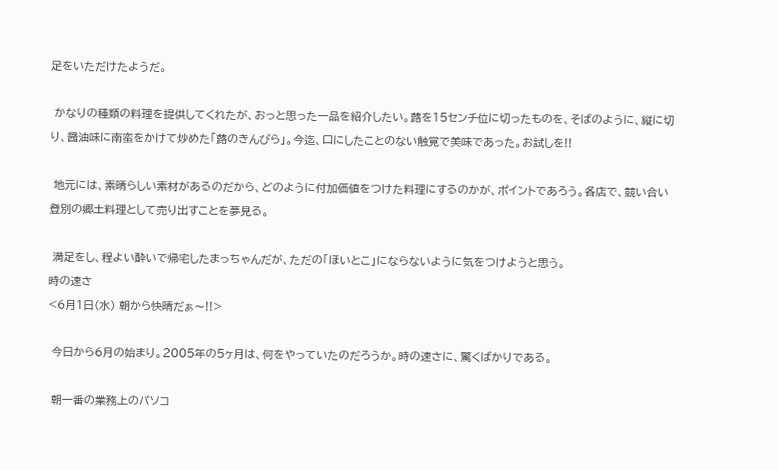足をいただけたようだ。

 かなりの種類の料理を提供してくれたが、おっと思った一品を紹介したい。蕗を15センチ位に切ったものを、そばのように、縦に切り、醤油味に南蛮をかけて炒めた「蕗のきんぴら」。今迄、口にしたことのない触覚で美味であった。お試しを!!

 地元には、素晴らしい素材があるのだから、どのように付加価値をつけた料理にするのかが、ポイントであろう。各店で、競い合い
登別の郷土料理として売り出すことを夢見る。

 満足をし、程よい酔いで帰宅したまっちゃんだが、ただの「ほいとこ」にならないように気をつけようと思う。
時の速さ
<6月1日(水) 朝から快晴だぁ〜!!>

 今日から6月の始まり。2005年の5ヶ月は、何をやっていたのだろうか。時の速さに、驚くばかりである。

 朝一番の業務上のパソコ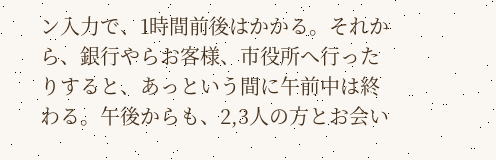ン入力で、1時間前後はかかる。それから、銀行やらお客様、市役所へ行ったりすると、あっという間に午前中は終わる。午後からも、2,3人の方とお会い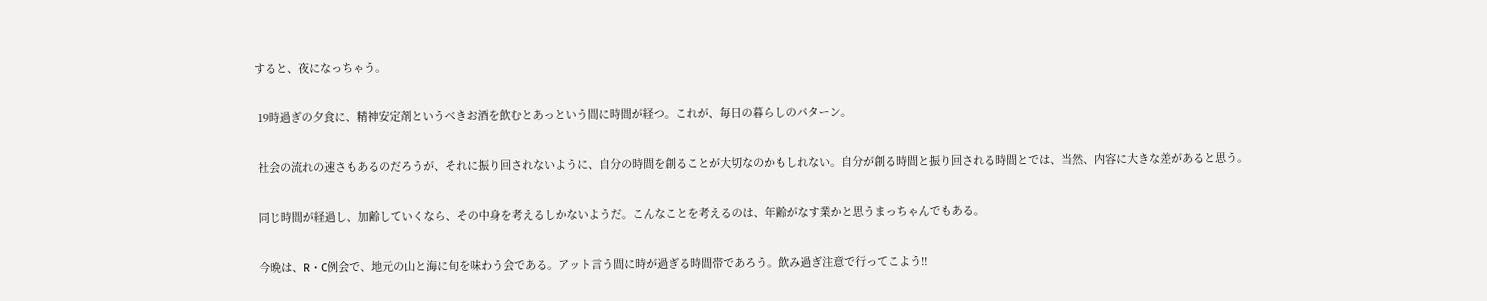すると、夜になっちゃう。

 19時過ぎの夕食に、精神安定剤というべきお酒を飲むとあっという間に時間が経つ。これが、毎日の暮らしのパターン。

 社会の流れの速さもあるのだろうが、それに振り回されないように、自分の時間を創ることが大切なのかもしれない。自分が創る時間と振り回される時間とでは、当然、内容に大きな差があると思う。

 同じ時間が経過し、加齢していくなら、その中身を考えるしかないようだ。こんなことを考えるのは、年齢がなす業かと思うまっちゃんでもある。

 今晩は、R・C例会で、地元の山と海に旬を味わう会である。アット言う間に時が過ぎる時間帯であろう。飲み過ぎ注意で行ってこよう!!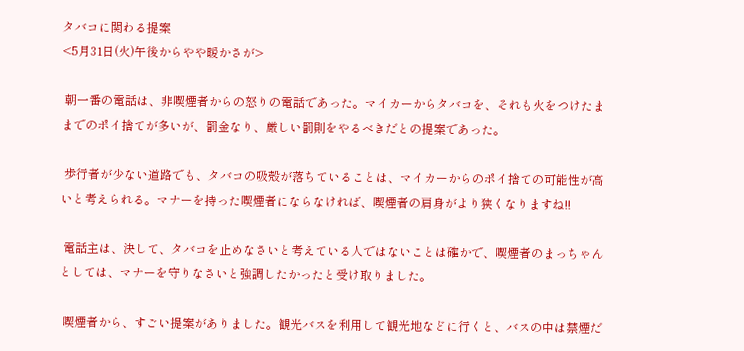タバコに関わる提案
<5月31日(火)午後からやや暖かさが>

 朝一番の電話は、非喫煙者からの怒りの電話であった。マイカーからタバコを、それも火をつけたままでのポイ捨てが多いが、罰金なり、厳しい罰則をやるべきだとの提案であった。

 歩行者が少ない道路でも、タバコの吸殻が落ちていることは、マイカーからのポイ捨ての可能性が高いと考えられる。マナーを持った喫煙者にならなければ、喫煙者の肩身がより狭くなりますね!!

 電話主は、決して、タバコを止めなさいと考えている人ではないことは確かで、喫煙者のまっちゃんとしては、マナーを守りなさいと強調したかったと受け取りました。

 喫煙者から、すごい提案がありました。観光バスを利用して観光地などに行くと、バスの中は禁煙だ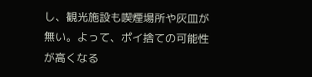し、観光施設も喫煙場所や灰皿が無い。よって、ポイ捨ての可能性が高くなる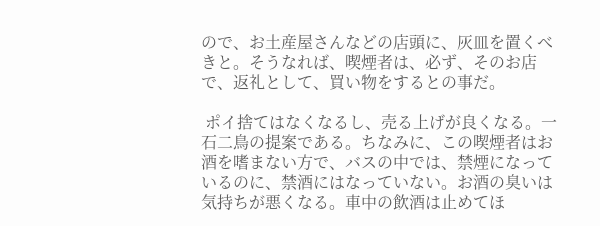ので、お土産屋さんなどの店頭に、灰皿を置くべきと。そうなれば、喫煙者は、必ず、そのお店で、返礼として、買い物をするとの事だ。

 ポイ捨てはなくなるし、売る上げが良くなる。一石二鳥の提案である。ちなみに、この喫煙者はお酒を嗜まない方で、バスの中では、禁煙になっているのに、禁酒にはなっていない。お酒の臭いは
気持ちが悪くなる。車中の飲酒は止めてほ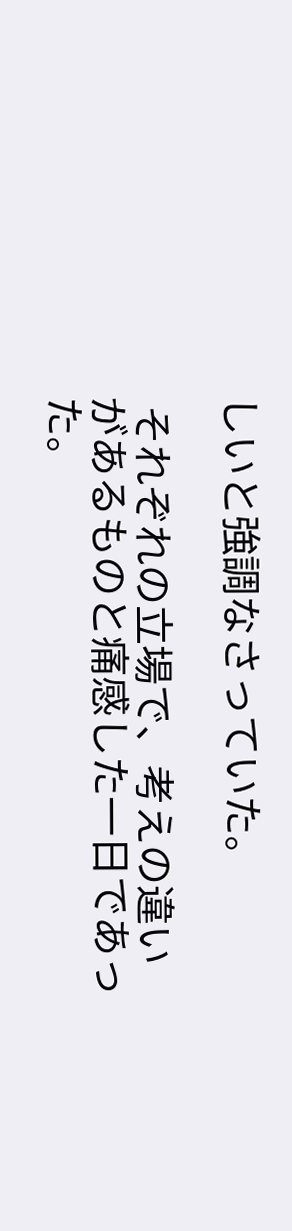しいと強調なさっていた。

 それぞれの立場で、考えの違いがあるものと痛感した一日であった。